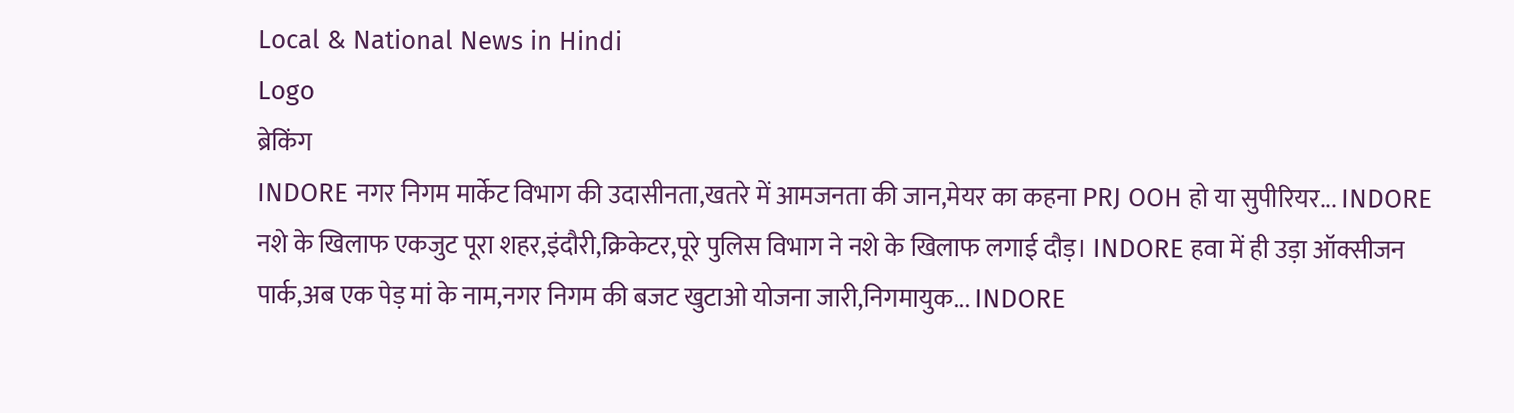Local & National News in Hindi
Logo
ब्रेकिंग
INDORE नगर निगम मार्केट विभाग की उदासीनता,खतरे में आमजनता की जान,मेयर का कहना PRJ OOH हो या सुपीरियर... INDORE नशे के खिलाफ एकजुट पूरा शहर,इंदौरी,क्रिकेटर,पूरे पुलिस विभाग ने नशे के खिलाफ लगाई दौड़। INDORE हवा में ही उड़ा ऑक्सीजन पार्क,अब एक पेड़ मां के नाम,नगर निगम की बजट खुटाओ योजना जारी,निगमायुक... INDORE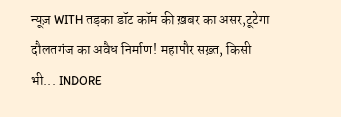न्यूज़ WITH तड़का डॉट कॉम की ख़बर का असर,टूटेगा दौलतगंज का अवैध निर्माण! महापौर सख़्त, किसी भी... INDORE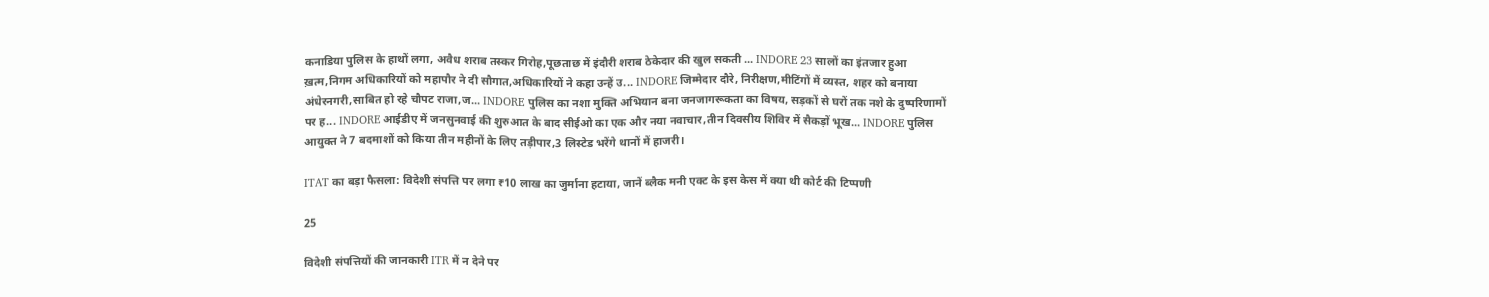कनाडिया पुलिस के हाथों लगा, अवैध शराब तस्कर गिरोह,पूछताछ में इंदौरी शराब ठेकेदार की खुल सकती ... INDORE 23 सालों का इंतजार हुआ ख़त्म,निगम अधिकारियों को महापौर ने दी सौगात,अधिकारियों ने कहा उन्हें उ... INDORE जिम्मेदार दौरे, निरीक्षण,मीटिंगों में व्यस्त, शहर को बनाया अंधेरनगरी,साबित हो रहे चौपट राजा,ज... INDORE पुलिस का नशा मुक्ति अभियान बना जनजागरूकता का विषय, सड़कों से घरों तक नशे के दुष्परिणामों पर ह... INDORE आईडीए में जनसुनवाई की शुरुआत के बाद सीईओ का एक और नया नवाचार,तीन दिवसीय शिविर में सैकड़ों भूख... INDORE पुलिस आयुक्त ने 7 बदमाशों को किया तीन महीनों के लिए तड़ीपार,3 लिस्टेड भरेंगे थानों में हाजरी।

ITAT का बड़ा फैसला: विदेशी संपत्ति पर लगा ₹10 लाख का जुर्माना हटाया, जानें ब्लैक मनी एक्ट के इस केस में क्या थी कोर्ट की टिप्पणी

25

विदेशी संपत्तियों की जानकारी ITR में न देने पर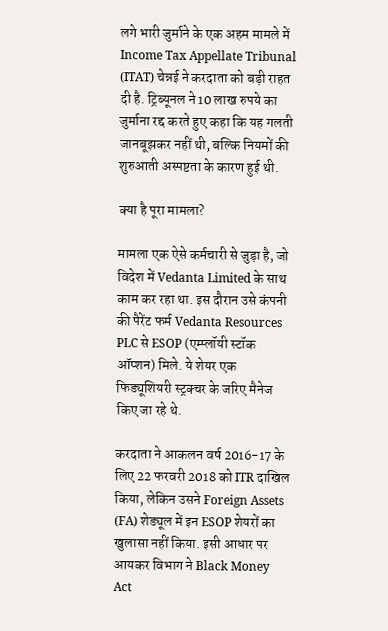लगे भारी जुर्माने के एक अहम मामले में Income Tax Appellate Tribunal (ITAT) चेन्नई ने करदाता को बड़ी राहत दी है. ट्रिब्यूनल ने 10 लाख रुपये का जुर्माना रद्द करते हुए कहा कि यह गलती जानबूझकर नहीं थी, बल्कि नियमों की शुरुआती अस्पष्टता के कारण हुई थी.

क्या है पूरा मामला?

मामला एक ऐसे कर्मचारी से जुड़ा है, जो विदेश में Vedanta Limited के साथ काम कर रहा था. इस दौरान उसे कंपनी की पैरेंट फर्म Vedanta Resources PLC से ESOP (एम्प्लॉयी स्टॉक ऑप्शन) मिले. ये शेयर एक फिड्यूशियरी स्ट्रक्चर के जरिए मैनेज किए जा रहे थे.

करदाता ने आकलन वर्ष 2016-17 के लिए 22 फरवरी 2018 को ITR दाखिल किया, लेकिन उसने Foreign Assets (FA) शेड्यूल में इन ESOP शेयरों का खुलासा नहीं किया. इसी आधार पर आयकर विभाग ने Black Money Act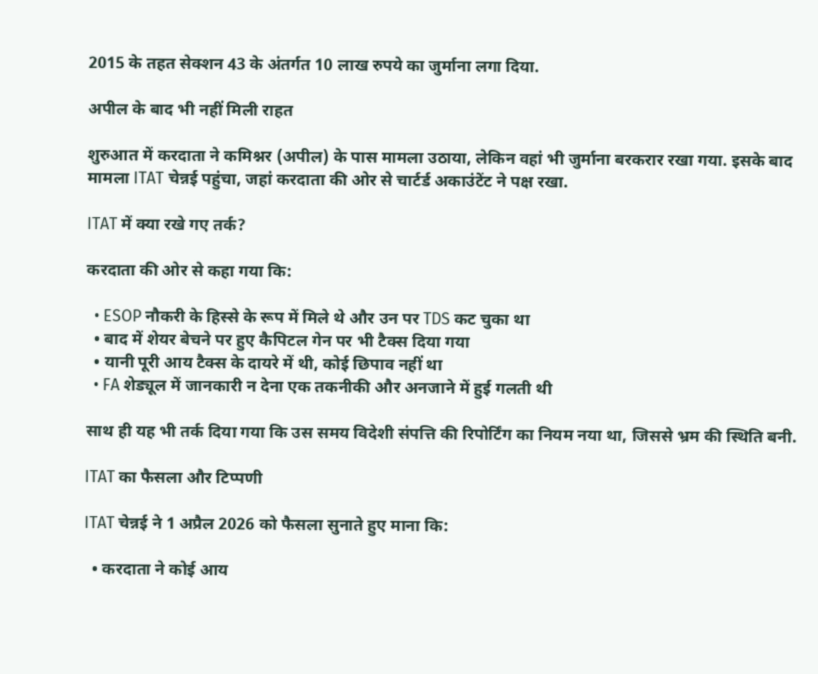2015 के तहत सेक्शन 43 के अंतर्गत 10 लाख रुपये का जुर्माना लगा दिया.

अपील के बाद भी नहीं मिली राहत

शुरुआत में करदाता ने कमिश्नर (अपील) के पास मामला उठाया, लेकिन वहां भी जुर्माना बरकरार रखा गया. इसके बाद मामला ITAT चेन्नई पहुंचा, जहां करदाता की ओर से चार्टर्ड अकाउंटेंट ने पक्ष रखा.

ITAT में क्या रखे गए तर्क?

करदाता की ओर से कहा गया कि:

  • ESOP नौकरी के हिस्से के रूप में मिले थे और उन पर TDS कट चुका था
  • बाद में शेयर बेचने पर हुए कैपिटल गेन पर भी टैक्स दिया गया
  • यानी पूरी आय टैक्स के दायरे में थी, कोई छिपाव नहीं था
  • FA शेड्यूल में जानकारी न देना एक तकनीकी और अनजाने में हुई गलती थी

साथ ही यह भी तर्क दिया गया कि उस समय विदेशी संपत्ति की रिपोर्टिंग का नियम नया था, जिससे भ्रम की स्थिति बनी.

ITAT का फैसला और टिप्पणी

ITAT चेन्नई ने 1 अप्रैल 2026 को फैसला सुनाते हुए माना कि:

  • करदाता ने कोई आय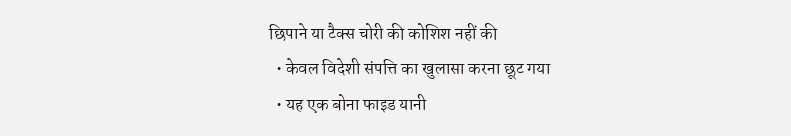छिपाने या टैक्स चोरी की कोशिश नहीं की
  • केवल विदेशी संपत्ति का खुलासा करना छूट गया
  • यह एक बोना फाइड यानी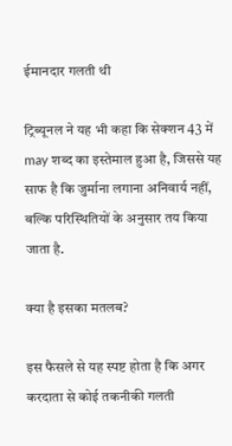ईमानदार गलती थी

ट्रिब्यूनल ने यह भी कहा कि सेक्शन 43 में may शब्द का इस्तेमाल हुआ है, जिससे यह साफ है कि जुर्माना लगाना अनिवार्य नहीं, बल्कि परिस्थितियों के अनुसार तय किया जाता है.

क्या है इसका मतलब?

इस फैसले से यह स्पष्ट होता है कि अगर करदाता से कोई तकनीकी गलती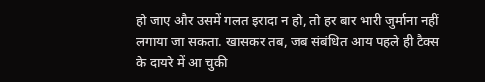हो जाए और उसमें गलत इरादा न हो, तो हर बार भारी जुर्माना नहीं लगाया जा सकता. खासकर तब, जब संबंधित आय पहले ही टैक्स के दायरे में आ चुकी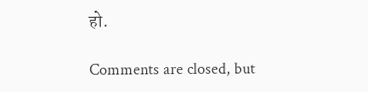हो.

Comments are closed, but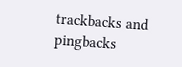trackbacks and pingbacks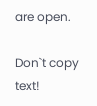are open.

Don`t copy text!